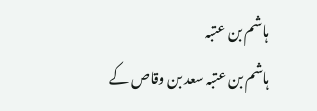ہاشم بن عتبہ
ہاشم بن عتبہ سعد بن وقاص کے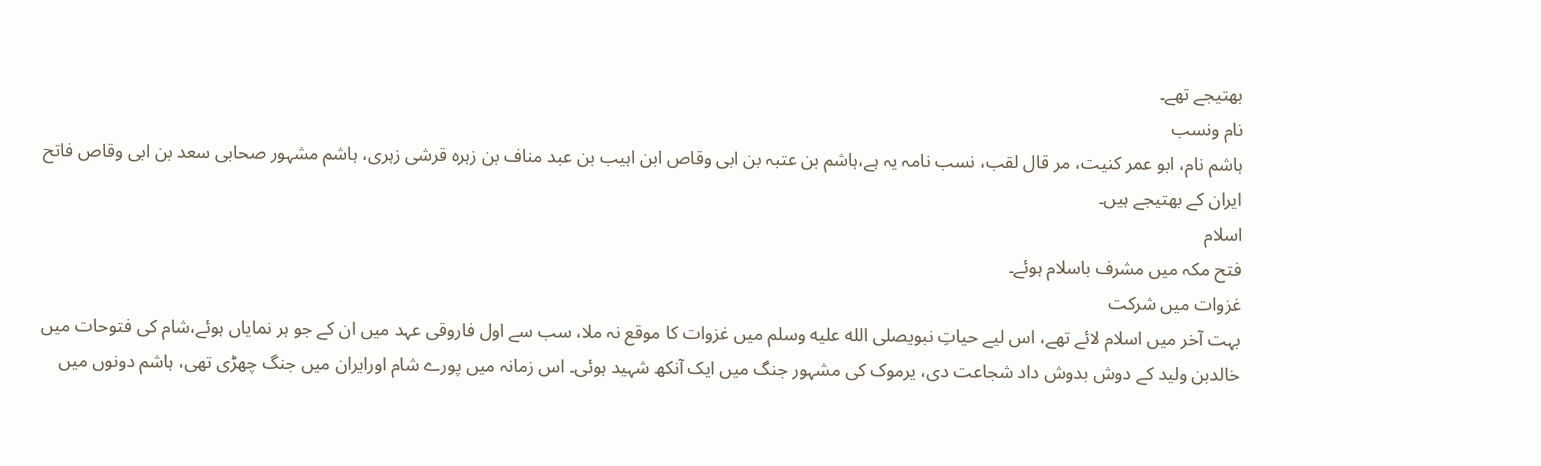بھتیجے تھے۔
نام ونسب
ہاشم نام، ابو عمر کنیت، مر قال لقب، نسب نامہ یہ ہے،ہاشم بن عتبہ بن ابی وقاص ابن اہیب بن عبد مناف بن زہرہ قرشی زہری، ہاشم مشہور صحابی سعد بن ابی وقاص فاتح ایران کے بھتیجے ہیں۔
اسلام
فتح مکہ میں مشرف باسلام ہوئے۔
غزوات میں شرکت
بہت آخر میں اسلام لائے تھے، اس لیے حیاتِ نبویصلى الله عليه وسلم میں غزوات کا موقع نہ ملا، سب سے اول فاروقی عہد میں ان کے جو ہر نمایاں ہوئے،شام کی فتوحات میں خالدبن ولید کے دوش بدوش داد شجاعت دی، یرموک کی مشہور جنگ میں ایک آنکھ شہید ہوئی۔ اس زمانہ میں پورے شام اورایران میں جنگ چھڑی تھی، ہاشم دونوں میں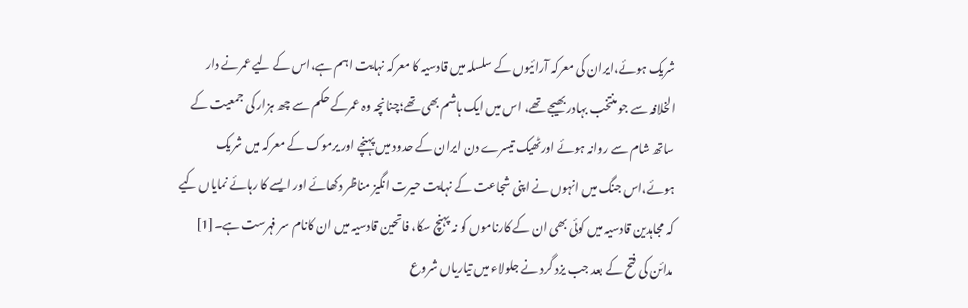شریک ہوئے،ایران کی معرکہ آرائیوں کے سلسلہ میں قادسیہ کا معرکہ نہایت اہم ہے،اس کے لیے عمرنے دار الخلافہ سے جو منتخب بہادر بھیجے تھے، اس میں ایک ہاشم بھی تھے؛چنانچہ وہ عمرکے حکم سے چھ ہزار کی جمعیت کے ساتھ شام سے روانہ ہوئے اورٹھیک تیسرے دن ایران کے حدود میں پہنچے اور یرموک کے معرکہ میں شریک ہوئے،اس جنگ میں انہوں نے اپنی شجاعت کے نہایت حیرت انگیز مناظر دکھائے اور ایسے کا رہائے نمایاں کیے کہ مجاہدین قادسیہ میں کوئی بھی ان کے کارناموں کو نہ پہنچ سکا، فاتحین قادسیہ میں ان کانام سر فہرست ہے۔[1] مدائن کی فتح کے بعد جب یزد گرد نے جلولاء میں تیاریاں شروع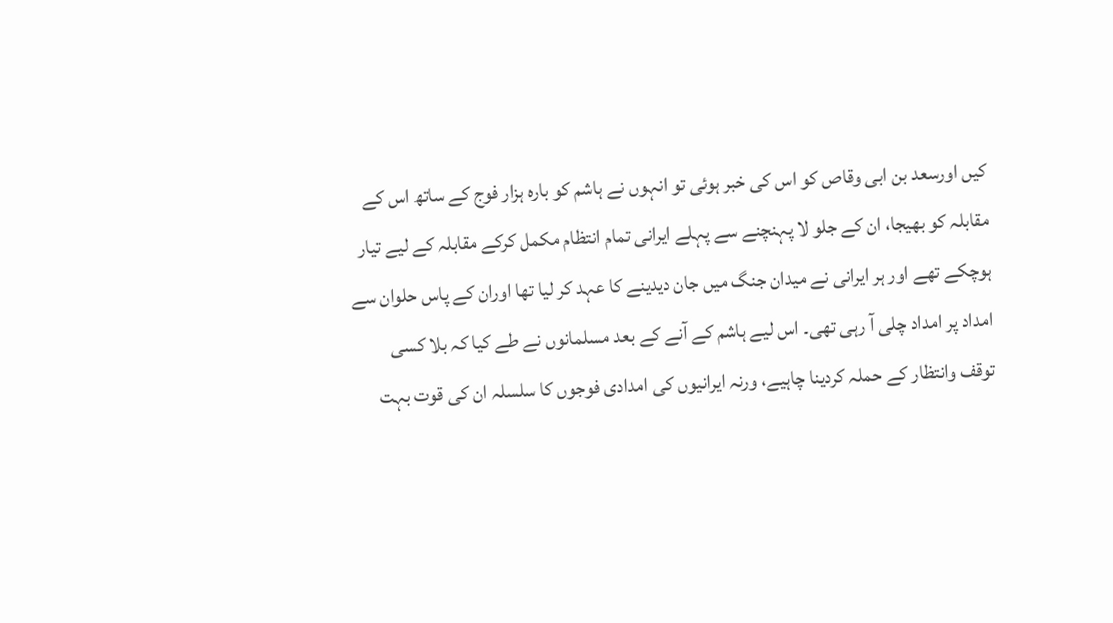کیں اورسعد بن ابی وقاص کو اس کی خبر ہوئی تو انہوں نے ہاشم کو بارہ ہزار فوج کے ساتھ اس کے مقابلہ کو بھیجا، ان کے جلو لا پہنچنے سے پہلے ایرانی تمام انتظام مکمل کرکے مقابلہ کے لیے تیار ہوچکے تھے اور ہر ایرانی نے میدان جنگ میں جان دیدینے کا عہد کر لیا تھا اوران کے پاس حلوان سے امداد پر امداد چلی آ رہی تھی۔ اس لیے ہاشم کے آنے کے بعد مسلمانوں نے طے کیا کہ بلا کسی توقف وانتظار کے حملہ کردینا چاہیے، ورنہ ایرانیوں کی امدادی فوجوں کا سلسلہ ان کی قوت بہت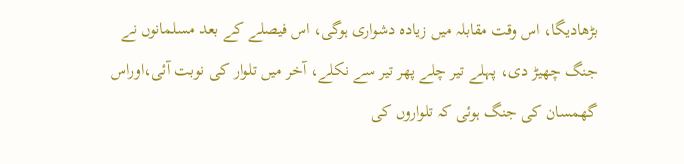بڑھادیگا، اس وقت مقابلہ میں زیادہ دشواری ہوگی، اس فیصلے کے بعد مسلمانوں نے جنگ چھیڑ دی، پہلے تیر چلے پھر تیر سے نکلے، آخر میں تلوار کی نوبت آئی،اوراس گھمسان کی جنگ ہوئی کہ تلواروں کی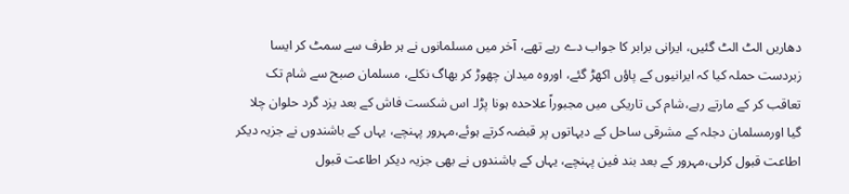دھاریں الٹ الٹ گئیں، ایرانی برابر کا جواب دے رہے تھے، آخر میں مسلمانوں نے ہر طرف سے سمٹ کر ایسا زبردست حملہ کیا کہ ایرانیوں کے پاؤں اکھڑ گئے، اوروہ میدان چھوڑ کر بھاگ نکلے، مسلمان صبح سے شام تک تعاقب کر کے مارتے رہے،شام کی تاریکی میں مجبوراً علاحدہ ہونا پڑا۔ اس شکست فاش کے بعد یزد گرد حلوان چلا گیا اورمسلمان دجلہ کے مشرقی ساحل کے دیہاتوں پر قبضہ کرتے ہوئے،مہرور پہنچے، یہاں کے باشندوں نے جزیہ دیکر اطاعت قبول کرلی،مہرور کے بعد بند فین پہنچے، یہاں کے باشندوں نے بھی جزیہ دیکر اطاعت قبول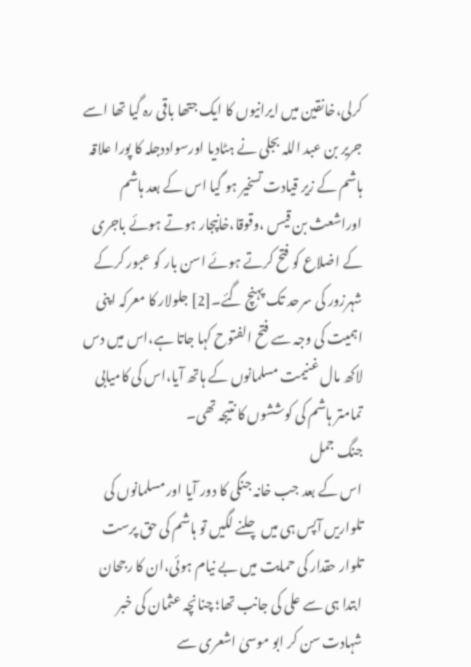کرلی،خانقین میں ایرانیوں کا ایک جتھا باقی رہ گیا تھا اسے جریر بن عبد اللہ بجلی نے ہٹادیا اورسواددجلہ کا پورا علاقہ ہاشم کے زیر قیادت تسخیر ہو گیا اس کے بعد ہاشم اوراشعث بن قیس ،وقوقا،خانپجار ہوتے ہوئے باجری کے اضلاع کو فتح کرتے ہوئے اسن بار کو عبور کرکے شہرزور کی سرحد تک پہنچ گئے۔[2] جلولار کا معرکہ اپنی اہمیت کی وجہ سے فتح الفتوح کہا جاتا ہے،اس میں دس لاکھ مال غنیمت مسلمانوں کے ہاتھ آیا،اس کی کامیابی تمامتر ہاشم کی کوششوں کا نتیجہ تھی۔
جنگ جمل
اس کے بعد جب خانہ جنگی کا دور آیا اور مسلمانوں کی تلواریں آپس ہی میں چلنے لگیں تو ہاشم کی حق پرست تلوار حقدار کی حمایت میں بے نیام ہوئی،ان کا رجحان ابتدا ہی سے علی کی جانب تھا؛ چنانچہ عثمان کی خبر شہادت سن کر ابو موسیٰ اشعری سے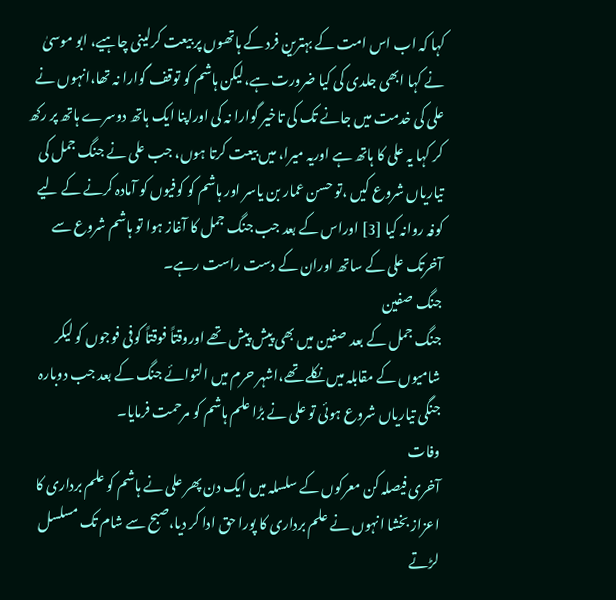کہا کہ اب اس امت کے بہترین فرد کے ہاتھوں پر بیعت کرلینی چاہیے، ابو موسیٰ نے کہا ابھی جلدی کی کیا ضرورت ہے،لیکن ہاشم کو توقف گوارا نہ تھا،انہوں نے علی کی خدمت میں جانے تک کی تاخیر گوارا نہ کی اوراپنا ایک ہاتھ دوسرے ہاتھ پر رکھ کر کہا یہ علی کا ہاتھ ہے اوریہ میرا، میں بیعت کرتا ہوں، جب علی نے جنگ جمل کی تیاریاں شروع کیں ،تو حسن عمار بن یاسر اور ہاشم کو کوفیوں کو آمادہ کرنے کے لیے کوفہ روانہ کیا [3] اوراس کے بعد جب جنگ جمل کا آغاز ہوا تو ہاشم شروع سے آخرتک علی کے ساتھ اوران کے دست راست رہے۔
جنگ صفین
جنگ جمل کے بعد صفین میں بھی پیش پیش تھے اوروقتاً فوقتاً کوفی فوجوں کو لیکر شامیوں کے مقابلہ میں نکلے تھے،اشہر حرم میں التوائے جنگ کے بعد جب دوبارہ جنگی تیاریاں شروع ہوئی تو علی نے بڑا علم ہاشم کو مرحمت فرمایا۔
وفات
آخری فیصلہ کن معرکوں کے سلسلہ میں ایک دن پھر علی نے ہاشم کو علم برداری کا اعزاز بخشا انہوں نے علم برداری کا پورا حق ادا کر دیا،صبح سے شام تک مسلسل لڑتے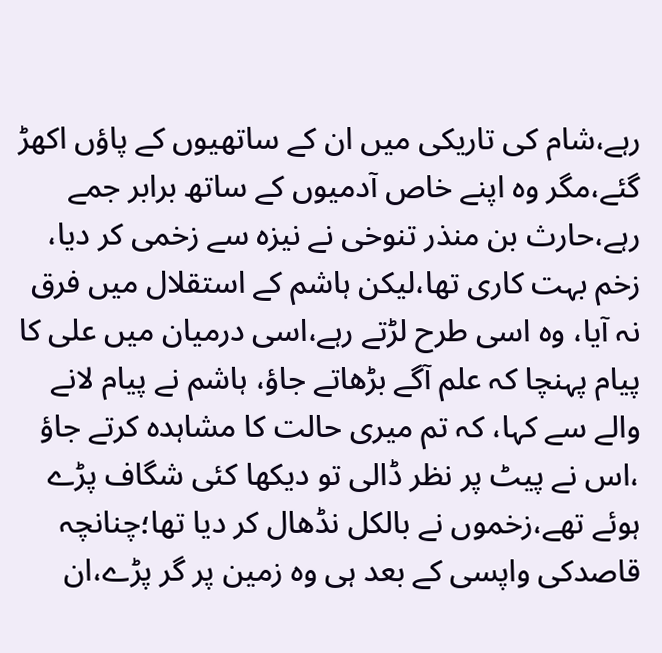رہے،شام کی تاریکی میں ان کے ساتھیوں کے پاؤں اکھڑ گئے،مگر وہ اپنے خاص آدمیوں کے ساتھ برابر جمے رہے،حارث بن منذر تنوخی نے نیزہ سے زخمی کر دیا، زخم بہت کاری تھا،لیکن ہاشم کے استقلال میں فرق نہ آیا، وہ اسی طرح لڑتے رہے،اسی درمیان میں علی کا پیام پہنچا کہ علم آگے بڑھاتے جاؤ، ہاشم نے پیام لانے والے سے کہا، کہ تم میری حالت کا مشاہدہ کرتے جاؤ ،اس نے پیٹ پر نظر ڈالی تو دیکھا کئی شگاف پڑے ہوئے تھے،زخموں نے بالکل نڈھال کر دیا تھا؛چنانچہ قاصدکی واپسی کے بعد ہی وہ زمین پر گر پڑے،ان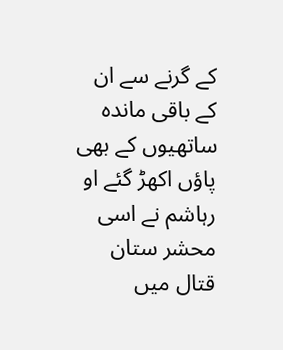کے گرنے سے ان کے باقی ماندہ ساتھیوں کے بھی پاؤں اکھڑ گئے او رہاشم نے اسی محشر ستان قتال میں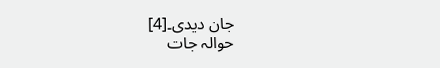جان دیدی۔[4]
حوالہ جات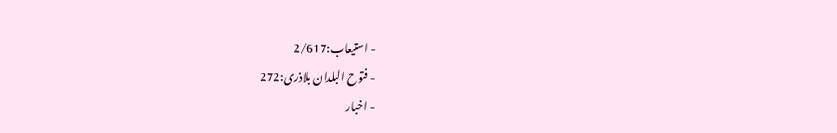- استیعاب:2/617
- فتوح البلدان بلاذری:272
- اخبار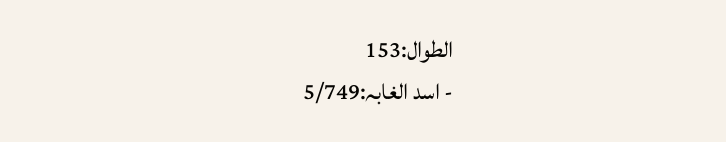الطوال:153
- اسد الغابہ:5/749